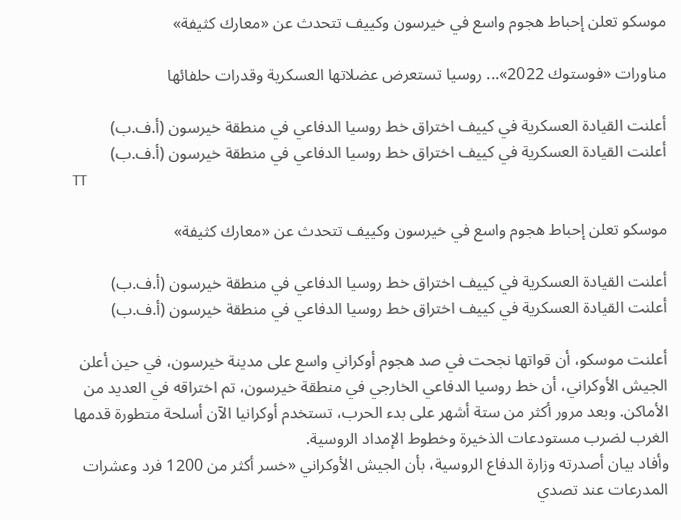موسكو تعلن إحباط هجوم واسع في خيرسون وكييف تتحدث عن «معارك كثيفة»

مناورات «فوستوك 2022»... روسيا تستعرض عضلاتها العسكرية وقدرات حلفائها

أعلنت القيادة العسكرية في كييف اختراق خط روسيا الدفاعي في منطقة خيرسون (أ.ف.ب)
أعلنت القيادة العسكرية في كييف اختراق خط روسيا الدفاعي في منطقة خيرسون (أ.ف.ب)
TT

موسكو تعلن إحباط هجوم واسع في خيرسون وكييف تتحدث عن «معارك كثيفة»

أعلنت القيادة العسكرية في كييف اختراق خط روسيا الدفاعي في منطقة خيرسون (أ.ف.ب)
أعلنت القيادة العسكرية في كييف اختراق خط روسيا الدفاعي في منطقة خيرسون (أ.ف.ب)

أعلنت موسكو، أن قواتها نجحت في صد هجوم أوكراني واسع على مدينة خيرسون، في حين أعلن الجيش الأوكراني، أن خط روسيا الدفاعي الخارجي في منطقة خيرسون، تم اختراقه في العديد من الأماكن. وبعد مرور أكثر من ستة أشهر على بدء الحرب، تستخدم أوكرانيا الآن أسلحة متطورة قدمها الغرب لضرب مستودعات الذخيرة وخطوط الإمداد الروسية.
وأفاد بيان أصدرته وزارة الدفاع الروسية، بأن الجيش الأوكراني «خسر أكثر من 1200 فرد وعشرات المدرعات عند تصدي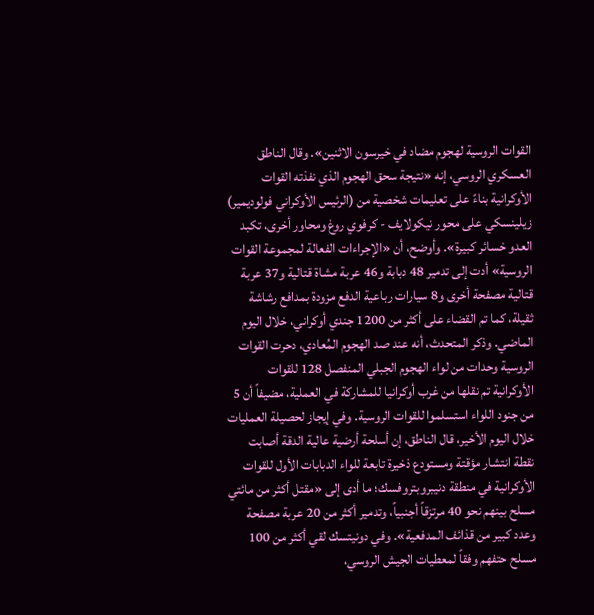القوات الروسية لهجوم مضاد في خيرسون الاثنين». وقال الناطق العسكري الروسي، إنه «نتيجة سحق الهجوم الذي نفذته القوات الأوكرانية بناءً على تعليمات شخصية من (الرئيس الأوكراني فولوديمير) زيلينسكي على محور نيكولايف - كرفوي روغ ومحاور أخرى، تكبد العدو خسائر كبيرة». وأوضح، أن «الإجراءات الفعالة لمجموعة القوات الروسية» أدت إلى تدمير 48 دبابة و46 عربة مشاة قتالية و37 عربة قتالية مصفحة أخرى و8 سيارات رباعية الدفع مزودة بمدافع رشاشة ثقيلة، كما تم القضاء على أكثر من 1200 جندي أوكراني، خلال اليوم الماضي. وذكر المتحدث، أنه عند صد الهجوم المُعادي، دحرت القوات الروسية وحدات من لواء الهجوم الجبلي المنفصل 128 للقوات الأوكرانية تم نقلها من غرب أوكرانيا للمشاركة في العملية، مضيفاً أن 5 من جنود اللواء استسلموا للقوات الروسية. وفي إيجاز لحصيلة العمليات خلال اليوم الأخير، قال الناطق، إن أسلحة أرضية عالية الدقة أصابت نقطة انتشار مؤقتة ومستودع ذخيرة تابعة للواء الدبابات الأول للقوات الأوكرانية في منطقة دنيبروبتروفسك؛ ما أدى إلى «مقتل أكثر من مائتي مسلح بينهم نحو 40 مرتزقاً أجنبياً، وتدمير أكثر من 20 عربة مصفحة وعدد كبير من قذائف المدفعية». وفي دونيتسك لقي أكثر من 100 مسلح حتفهم وفقاً لمعطيات الجيش الروسي،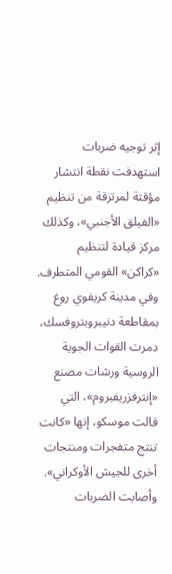إثر توجيه ضربات استهدفت نقطة انتشار مؤقتة لمرتزقة من تنظيم «الفيلق الأجنبي»، وكذلك مركز قيادة لتنظيم «كراكن» القومي المتطرف. وفي مدينة كريفوي روغ بمقاطعة دنيبروبتروفسك، دمرت القوات الجوية الروسية ورشات مصنع «إنترفزريفبروم»، التي قالت موسكو، إنها «كانت تنتج متفجرات ومنتجات أخرى للجيش الأوكراني». وأصابت الضربات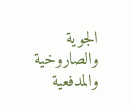الجوية والصاروخية والمدفعية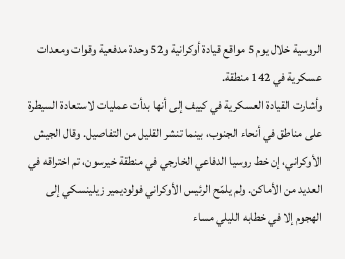الروسية خلال يوم 5 مواقع قيادة أوكرانية و52 وحدة مدفعية وقوات ومعدات عسكرية في 142 منطقة.
وأشارت القيادة العسكرية في كييف إلى أنها بدأت عمليات لاستعادة السيطرة على مناطق في أنحاء الجنوب، بينما تنشر القليل من التفاصيل. وقال الجيش الأوكراني، إن خط روسيا الدفاعي الخارجي في منطقة خيرسون، تم اختراقه في العديد من الأماكن. ولم يلمّح الرئيس الأوكراني فولوديمير زيلينسكي إلى الهجوم إلا في خطابه الليلي مساء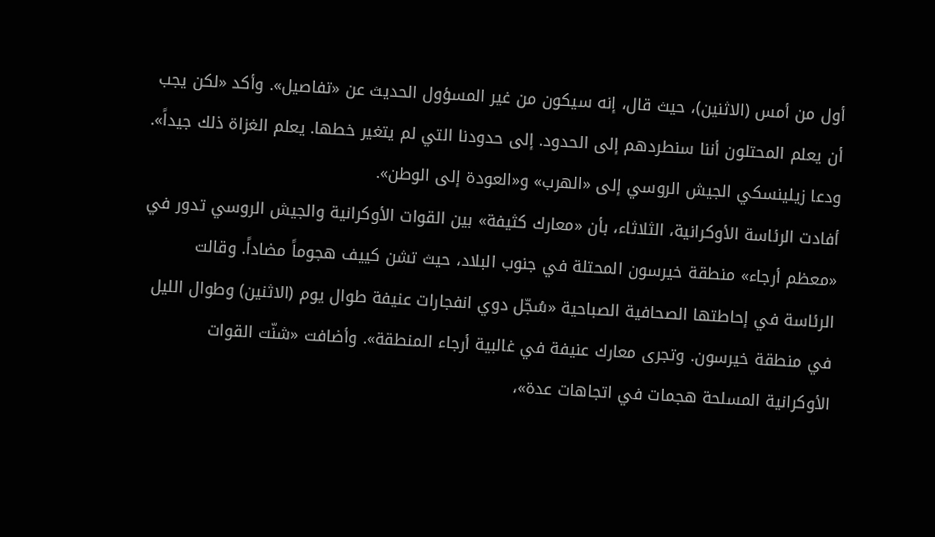أول من أمس (الاثنين)، حيث قال، إنه سيكون من غير المسؤول الحديث عن «تفاصيل». وأكد «لكن يجب أن يعلم المحتلون أننا سنطردهم إلى الحدود. إلى حدودنا التي لم يتغير خطها. يعلم الغزاة ذلك جيداً». ودعا زيلينسكي الجيش الروسي إلى «الهرب» و«العودة إلى الوطن».
أفادت الرئاسة الأوكرانية، الثلاثاء، بأن «معارك كثيفة» بين القوات الأوكرانية والجيش الروسي تدور في «معظم أرجاء» منطقة خيرسون المحتلة في جنوب البلاد، حيث تشن كييف هجوماً مضاداً. وقالت الرئاسة في إحاطتها الصحافية الصباحية «سُجّل دوي انفجارات عنيفة طوال يوم (الاثنين) وطوال الليل في منطقة خيرسون. وتجرى معارك عنيفة في غالبية أرجاء المنطقة». وأضافت «شنّت القوات الأوكرانية المسلحة هجمات في اتجاهات عدة»،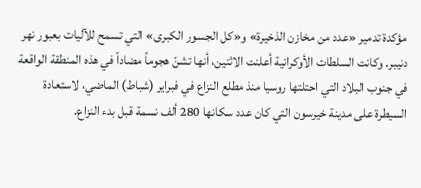مؤكدة تدمير «عدد من مخازن الذخيرة» و«كل الجسور الكبرى» التي تسمح للآليات بعبور نهر دنيبر. وكانت السلطات الأوكرانية أعلنت الاثنين، أنها تشنّ هجوماً مضاداً في هذه المنطقة الواقعة في جنوب البلاد التي احتلتها روسيا منذ مطلع النزاع في فبراير (شباط) الماضي، لاستعادة السيطرة على مدينة خيرسون التي كان عدد سكانها 280 ألف نسمة قبل بدء النزاع.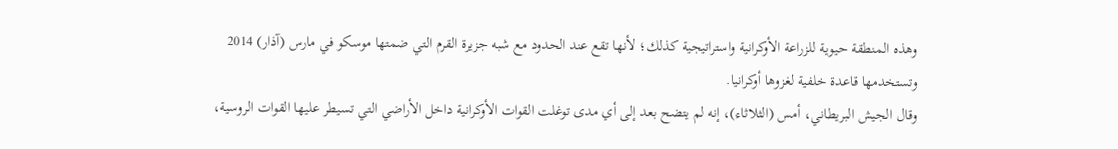وهذه المنطقة حيوية للزراعة الأوكرانية واستراتيجية كذلك؛ لأنها تقع عند الحدود مع شبه جزيرة القرم التي ضمتها موسكو في مارس (آذار) 2014 وتستخدمها قاعدة خلفية لغزوها أوكرانيا.
وقال الجيش البريطاني، أمس (الثلاثاء)، إنه لم يتضح بعد إلى أي مدى توغلت القوات الأوكرانية داخل الأراضي التي تسيطر عليها القوات الروسية،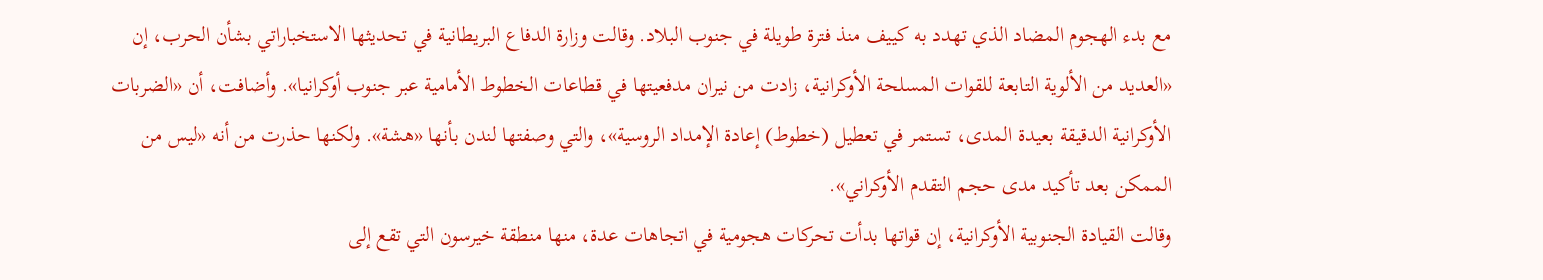مع بدء الهجوم المضاد الذي تهدد به كييف منذ فترة طويلة في جنوب البلاد. وقالت وزارة الدفاع البريطانية في تحديثها الاستخباراتي بشأن الحرب، إن «العديد من الألوية التابعة للقوات المسلحة الأوكرانية، زادت من نيران مدفعيتها في قطاعات الخطوط الأمامية عبر جنوب أوكرانيا». وأضافت، أن «الضربات الأوكرانية الدقيقة بعيدة المدى، تستمر في تعطيل (خطوط) إعادة الإمداد الروسية»، والتي وصفتها لندن بأنها «هشة». ولكنها حذرت من أنه «ليس من الممكن بعد تأكيد مدى حجم التقدم الأوكراني».
وقالت القيادة الجنوبية الأوكرانية، إن قواتها بدأت تحركات هجومية في اتجاهات عدة، منها منطقة خيرسون التي تقع إلى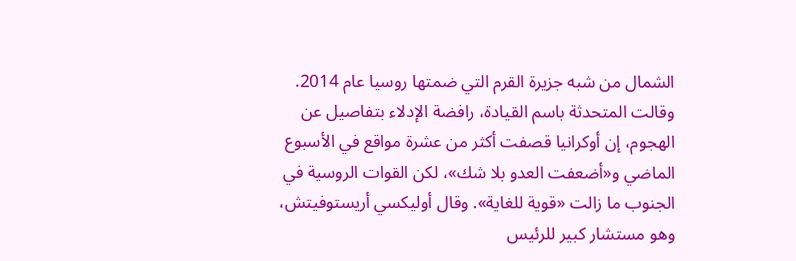الشمال من شبه جزيرة القرم التي ضمتها روسيا عام 2014. وقالت المتحدثة باسم القيادة، رافضة الإدلاء بتفاصيل عن الهجوم، إن أوكرانيا قصفت أكثر من عشرة مواقع في الأسبوع الماضي و«أضعفت العدو بلا شك»، لكن القوات الروسية في الجنوب ما زالت «قوية للغاية». وقال أوليكسي أريستوفيتش، وهو مستشار كبير للرئيس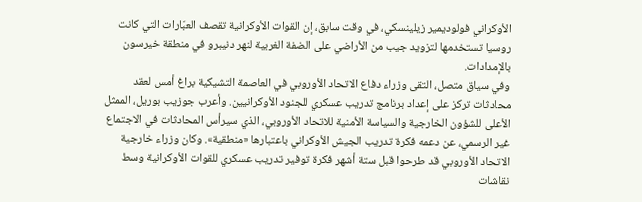الأوكراني فولوديمير زيلينسكي، في وقت سابق، إن القوات الأوكرانية تقصف العبّارات التي كانت روسيا تستخدمها لتزويد جيب من الأراضي على الضفة الغربية لنهر دنيبرو في منطقة خيرسون بالإمدادات.
وفي سياق متصل، التقى وزراء دفاع الاتحاد الأوروبي في العاصمة التشيكية براغ أمس لعقد محادثات تركز على إعداد برنامج تدريب عسكري للجنود الأوكرانيين. وأعرب جوزيب بوريل، الممثل الأعلى للشؤون الخارجية والسياسة الأمنية للاتحاد الأوروبي، الذي سيرأس المحادثات في الاجتماع غير الرسمي، عن دعمه فكرة تدريب الجيش الأوكراني باعتبارها «منطقية». وكان وزراء خارجية الاتحاد الأوروبي قد طرحوا قبل ستة أشهر فكرة توفير تدريب عسكري للقوات الأوكرانية وسط نقاشات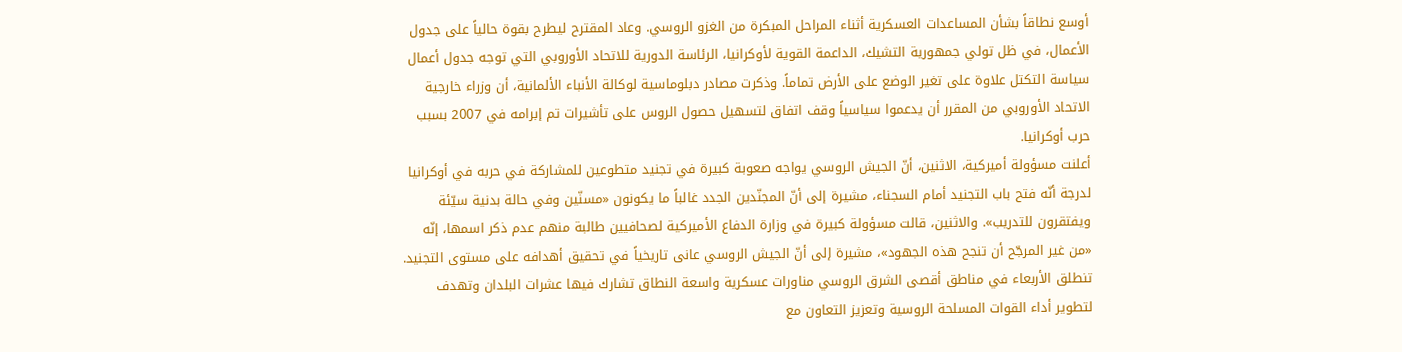أوسع نطاقاً بشأن المساعدات العسكرية أثناء المراحل المبكرة من الغزو الروسي. وعاد المقترح ليطرح بقوة حالياً على جدول الأعمال، في ظل تولي جمهورية التشيك، الداعمة القوية لأوكرانيا، الرئاسة الدورية للاتحاد الأوروبي التي توجه جدول أعمال سياسة التكتل علاوة على تغير الوضع على الأرض تماماً. وذكرت مصادر دبلوماسية لوكالة الأنباء الألمانية، أن وزراء خارجية الاتحاد الأوروبي من المقرر أن يدعموا سياسياً وقف اتفاق لتسهيل حصول الروس على تأشيرات تم إبرامه في 2007 بسبب حرب أوكرانيا.
أعلنت مسؤولة أميركية، الاثنين، أنّ الجيش الروسي يواجه صعوبة كبيرة في تجنيد متطوعين للمشاركة في حربه في أوكرانيا لدرجة أنّه فتح باب التجنيد أمام السجناء، مشيرة إلى أنّ المجنّدين الجدد غالباً ما يكونون «مسنّين وفي حالة بدنية سيّئة ويفتقرون للتدريب». والاثنين، قالت مسؤولة كبيرة في وزارة الدفاع الأميركية لصحافيين طالبة منهم عدم ذكر اسمها، إنّه «من غير المرجّح أن تنجح هذه الجهود»، مشيرة إلى أنّ الجيش الروسي عانى تاريخياً في تحقيق أهدافه على مستوى التجنيد.
تنطلق الأربعاء في مناطق أقصى الشرق الروسي مناورات عسكرية واسعة النطاق تشارك فيها عشرات البلدان وتهدف لتطوير أداء القوات المسلحة الروسية وتعزيز التعاون مع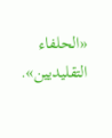«الحلفاء التقليديين».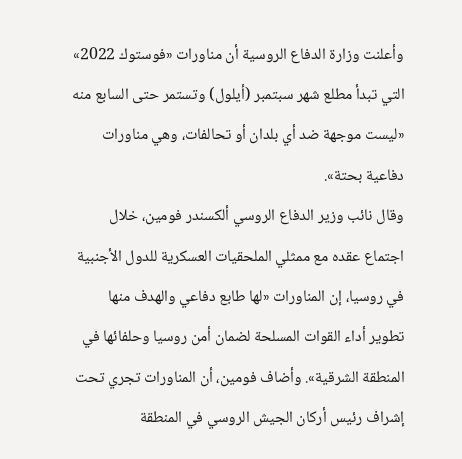وأعلنت وزارة الدفاع الروسية أن مناورات «فوستوك 2022» التي تبدأ مطلع شهر سبتمبر (أيلول) وتستمر حتى السابع منه «ليست موجهة ضد أي بلدان أو تحالفات، وهي مناورات دفاعية بحتة».
وقال نائب وزير الدفاع الروسي ألكسندر فومين، خلال اجتماع عقده مع ممثلي الملحقيات العسكرية للدول الأجنبية في روسيا، إن المناورات «لها طابع دفاعي والهدف منها تطوير أداء القوات المسلحة لضمان أمن روسيا وحلفائها في المنطقة الشرقية». وأضاف فومين، أن المناورات تجري تحت إشراف رئيس أركان الجيش الروسي في المنطقة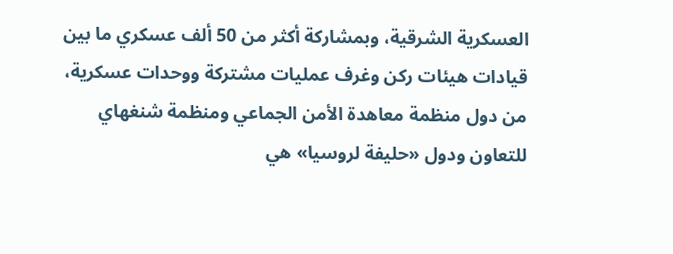العسكرية الشرقية، وبمشاركة أكثر من 50 ألف عسكري ما بين قيادات هيئات ركن وغرف عمليات مشتركة ووحدات عسكرية، من دول منظمة معاهدة الأمن الجماعي ومنظمة شنغهاي للتعاون ودول «حليفة لروسيا» هي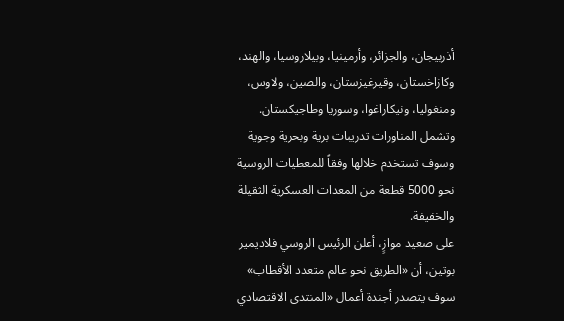أذربيجان، والجزائر، وأرمينيا، وبيلاروسيا، والهند، وكازاخستان، وقيرغيزستان، والصين، ولاوس، ومنغوليا، ونيكاراغوا، وسوريا وطاجيكستان.
وتشمل المناورات تدريبات برية وبحرية وجوية وسوف تستخدم خلالها وفقاً للمعطيات الروسية نحو 5000 قطعة من المعدات العسكرية الثقيلة والخفيفة.
على صعيد موازٍ، أعلن الرئيس الروسي فلاديمير بوتين، أن «الطريق نحو عالم متعدد الأقطاب» سوف يتصدر أجندة أعمال «المنتدى الاقتصادي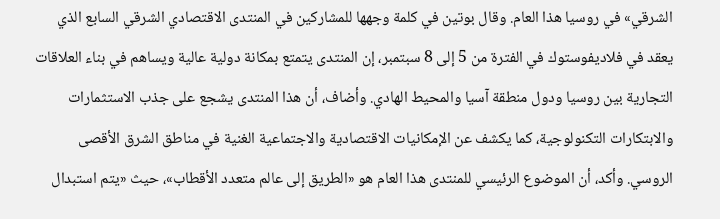الشرقي» في روسيا هذا العام. وقال بوتين في كلمة وجهها للمشاركين في المنتدى الاقتصادي الشرقي السابع الذي يعقد في فلاديفوستوك في الفترة من 5 إلى 8 سبتمبر، إن المنتدى يتمتع بمكانة دولية عالية ويساهم في بناء العلاقات التجارية بين روسيا ودول منطقة آسيا والمحيط الهادي. وأضاف، أن هذا المنتدى يشجع على جذب الاستثمارات والابتكارات التكنولوجية، كما يكشف عن الإمكانيات الاقتصادية والاجتماعية الغنية في مناطق الشرق الأقصى الروسي. وأكد، أن الموضوع الرئيسي للمنتدى هذا العام هو «الطريق إلى عالم متعدد الأقطاب»، حيث «يتم استبدال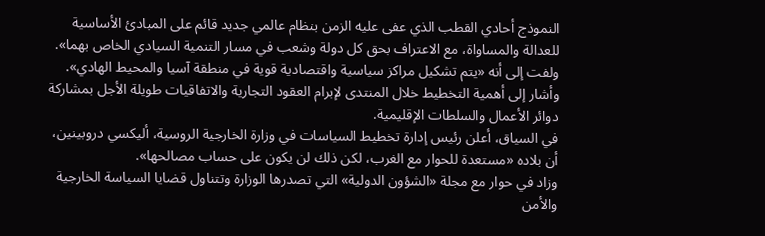النموذج أحادي القطب الذي عفى عليه الزمن بنظام عالمي جديد قائم على المبادئ الأساسية للعدالة والمساواة، مع الاعتراف بحق كل دولة وشعب في مسار التنمية السيادي الخاص بهما». ولفت إلى أنه «يتم تشكيل مراكز سياسية واقتصادية قوية في منطقة آسيا والمحيط الهادي». وأشار إلى أهمية التخطيط خلال المنتدى لإبرام العقود التجارية والاتفاقيات طويلة الأجل بمشاركة دوائر الأعمال والسلطات الإقليمية.
في السياق، أعلن رئيس إدارة تخطيط السياسات في وزارة الخارجية الروسية، أليكسي دروبينين، أن بلاده «مستعدة للحوار مع الغرب، لكن ذلك لن يكون على حساب مصالحها».
وزاد في حوار مع مجلة «الشؤون الدولية» التي تصدرها الوزارة وتتناول قضايا السياسة الخارجية والأمن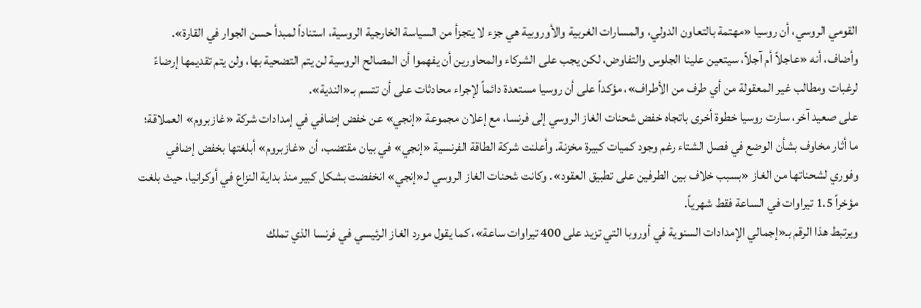القومي الروسي، أن روسيا «مهتمة بالتعاون الدولي، والمسارات الغربية والأوروبية هي جزء لا يتجزأ من السياسة الخارجية الروسية، استناداً لمبدأ حسن الجوار في القارة». وأضاف، أنه «عاجلاً أم آجلاً، سيتعين علينا الجلوس والتفاوض، لكن يجب على الشركاء والمحاورين أن يفهموا أن المصالح الروسية لن يتم التضحية بها، ولن يتم تقديمها إرضاءً لرغبات ومطالب غير المعقولة من أي طرف من الأطراف»، مؤكداً على أن روسيا مستعدة دائماً لإجراء محادثات على أن تتسم بـ«الندية».
على صعيد آخر، سارت روسيا خطوة أخرى باتجاه خفض شحنات الغاز الروسي إلى فرنسا، مع إعلان مجموعة «إنجي» عن خفض إضافي في إمدادات شركة «غازبروم» العملاقة؛ ما أثار مخاوف بشأن الوضع في فصل الشتاء رغم وجود كميات كبيرة مخزنة. وأعلنت شركة الطاقة الفرنسية «إنجي» في بيان مقتضب، أن «غازبروم» أبلغتها بخفض إضافي وفوري لشحناتها من الغاز «بسبب خلاف بين الطرفين على تطبيق العقود». وكانت شحنات الغاز الروسي لـ«إنجي» انخفضت بشكل كبير منذ بداية النزاع في أوكرانيا، حيث بلغت مؤخراً 1.5 تيراوات في الساعة فقط شهرياً.
ويرتبط هذا الرقم بـ«إجمالي الإمدادات السنوية في أوروبا التي تزيد على 400 تيراوات ساعة»، كما يقول مورد الغاز الرئيسي في فرنسا الذي تملك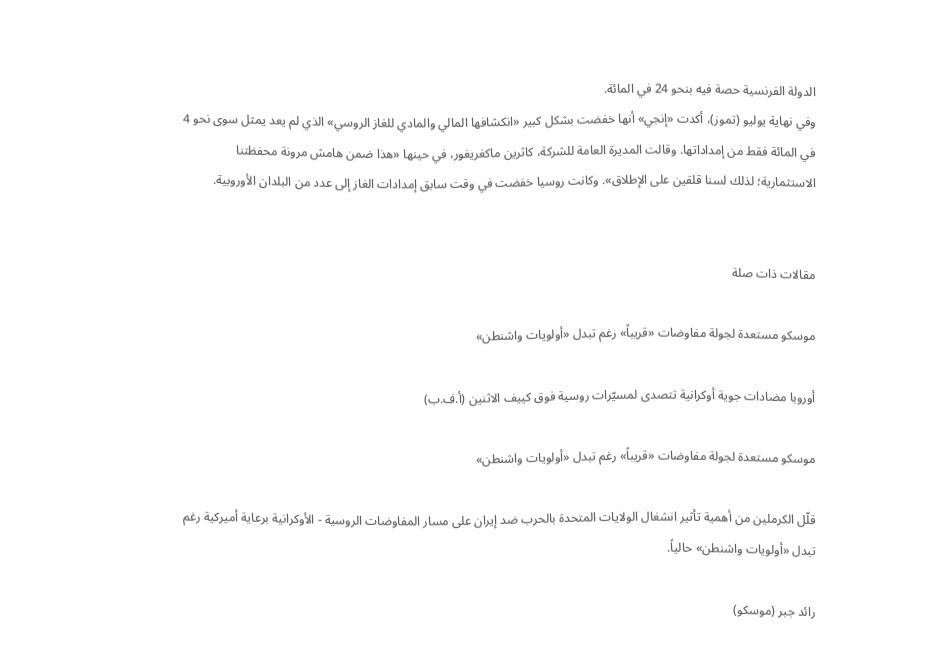الدولة الفرنسية حصة فيه بنحو 24 في المائة.
وفي نهاية يوليو (تموز)، أكدت «إنجي» أنها خفضت بشكل كبير «انكشافها المالي والمادي للغاز الروسي» الذي لم يعد يمثل سوى نحو 4 في المائة فقط من إمداداتها. وقالت المديرة العامة للشركة، كاثرين ماكغريغور، في حينها «هذا ضمن هامش مرونة محفظتنا الاستثمارية؛ لذلك لسنا قلقين على الإطلاق». وكانت روسيا خفضت في وقت سابق إمدادات الغاز إلى عدد من البلدان الأوروبية.


مقالات ذات صلة

موسكو مستعدة لجولة مفاوضات «قريباً» رغم تبدل «أولويات واشنطن»

أوروبا مضادات جوية أوكرانية تتصدى لمسيّرات روسية فوق كييف الاثنين (أ.ف.ب)

موسكو مستعدة لجولة مفاوضات «قريباً» رغم تبدل «أولويات واشنطن»

قلّل الكرملين من أهمية تأثير انشغال الولايات المتحدة بالحرب ضد إيران على مسار المفاوضات الروسية - الأوكرانية برعاية أميركية رغم تبدل «أولويات واشنطن» حالياً.

رائد جبر (موسكو)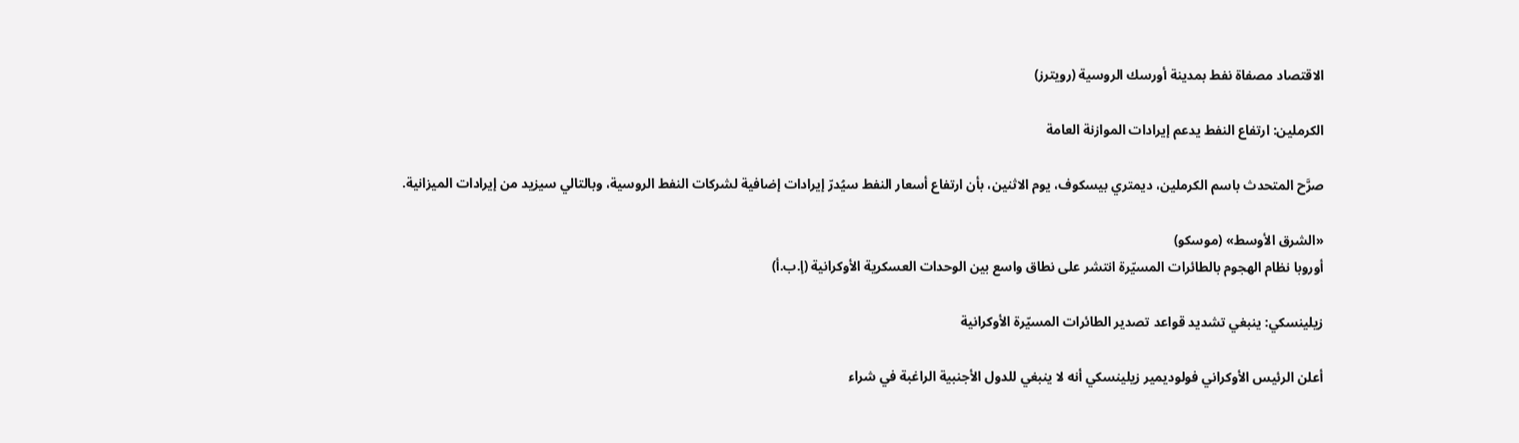الاقتصاد مصفاة نفط بمدينة أورسك الروسية (رويترز)

الكرملين: ارتفاع النفط يدعم إيرادات الموازنة العامة

صرَّح المتحدث باسم الكرملين، ديمتري بيسكوف، يوم الاثنين، بأن ارتفاع أسعار النفط سيُدرّ إيرادات إضافية لشركات النفط الروسية، وبالتالي سيزيد من إيرادات الميزانية.

«الشرق الأوسط» (موسكو)
أوروبا نظام الهجوم بالطائرات المسيّرة انتشر على نطاق واسع بين الوحدات العسكرية الأوكرانية (إ.ب.أ)

زيلينسكي: ينبغي تشديد قواعد تصدير الطائرات المسيّرة الأوكرانية

أعلن الرئيس الأوكراني فولوديمير زيلينسكي أنه لا ينبغي للدول الأجنبية الراغبة في شراء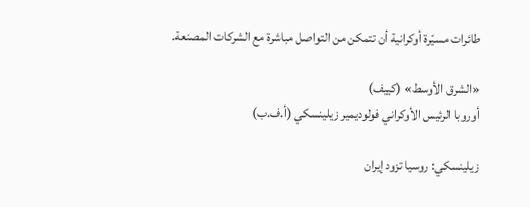طائرات مسيّرة أوكرانية أن تتمكن من التواصل مباشرة مع الشركات المصنعة.

«الشرق الأوسط» (كييف)
أوروبا الرئيس الأوكراني فولوديمير زيلينسكي (أ.ف.ب)

زيلينسكي: روسيا تزود إيران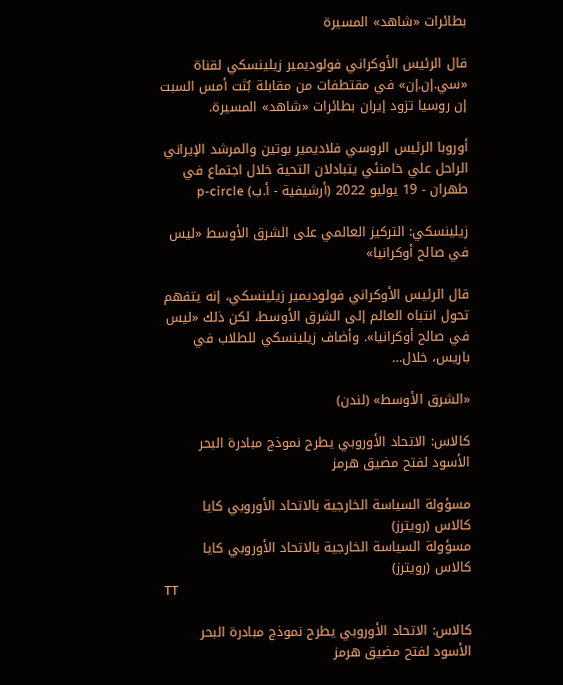بطائرات «شاهد» المسيرة

قال الرئيس الأوكراني فولوديمير زيلينسكي لقناة «سي.إن.إن» في مقتطفات من مقابلة بُثت أمس السبت إن روسيا تزود إيران بطائرات «شاهد» المسيرة.

أوروبا الرئيس الروسي فلاديمير بوتين والمرشد الإيراني الراحل علي خامنئي يتبادلان التحية خلال اجتماع في طهران - 19 يوليو 2022 (أرشيفية - أ.ب) p-circle

زيلينسكي: التركيز العالمي على الشرق الأوسط «ليس في صالح أوكرانيا»

قال الرئيس الأوكراني فولوديمير زيلينسكي، إنه يتفهم تحول انتباه العالم إلى الشرق الأوسط، لكن ذلك «ليس في صالح أوكرانيا». وأضاف زيلينسكي للطلاب في باريس، خلال…

«الشرق الأوسط» (لندن)

كالاس: الاتحاد الأوروبي يطرح نموذج مبادرة البحر الأسود لفتح مضيق هرمز

مسؤولة السياسة الخارجية بالاتحاد الأوروبي كايا كالاس ‌(رويترز)
مسؤولة السياسة الخارجية بالاتحاد الأوروبي كايا كالاس ‌(رويترز)
TT

كالاس: الاتحاد الأوروبي يطرح نموذج مبادرة البحر الأسود لفتح مضيق هرمز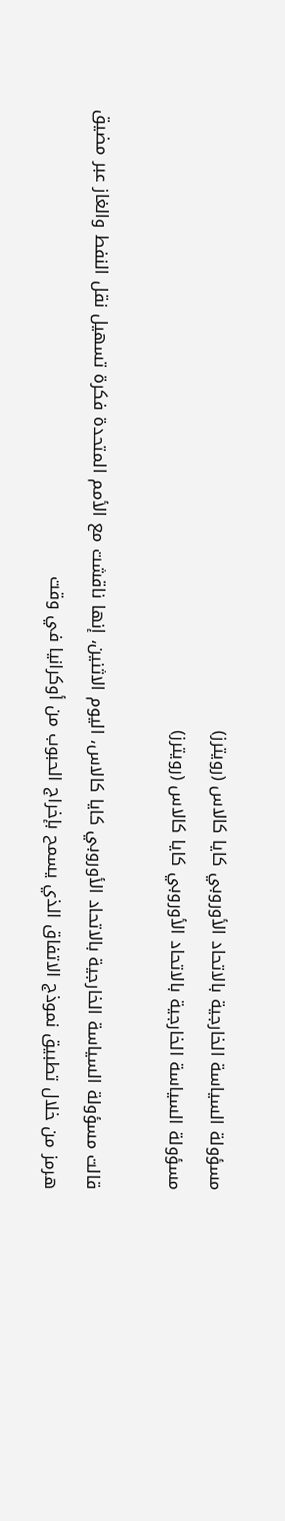مسؤولة السياسة الخارجية بالاتحاد الأوروبي كايا كالاس ‌(رويترز)
مسؤولة السياسة الخارجية بالاتحاد الأوروبي كايا كالاس ‌(رويترز)

قالت مسؤولة السياسة الخارجية بالاتحاد الأوروبي كايا كالاس، اليوم ‌الاثنين، إنها ناقشت مع الأمم المتحدة فكرة تسهيل نقل النفط والغاز عبر مضيق هرمز من خلال تطبيق نموذج الاتفاق الذي يسمح بإخراج الحبوب من أوكرانيا في وقت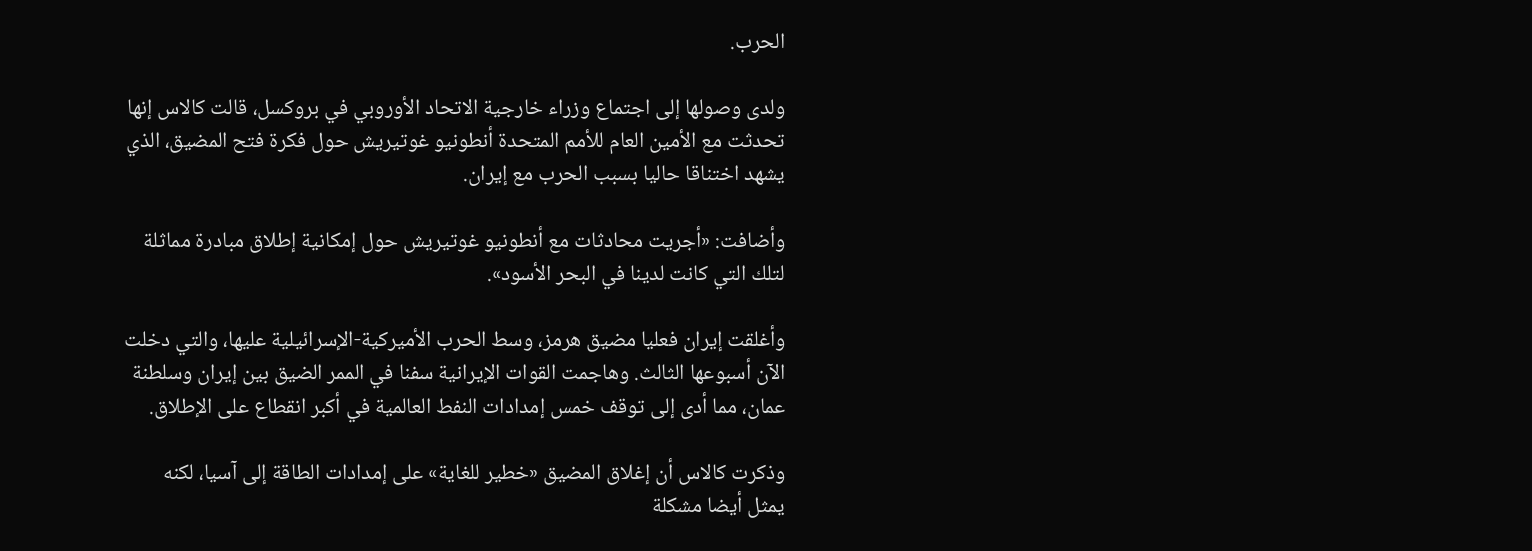الحرب.

ولدى وصولها إلى اجتماع وزراء خارجية الاتحاد الأوروبي في بروكسل، قالت كالاس إنها تحدثت مع الأمين العام للأمم المتحدة أنطونيو غوتيريش حول فكرة فتح المضيق، الذي يشهد اختناقا حاليا بسبب ‌الحرب مع ‌إيران.

وأضافت: «أجريت محادثات مع أنطونيو غوتيريش ‌حول إمكانية إطلاق مبادرة مماثلة لتلك التي كانت لدينا في البحر الأسود».

وأغلقت إيران فعليا مضيق هرمز، وسط الحرب الأميركية-الإسرائيلية عليها، والتي دخلت الآن أسبوعها الثالث. وهاجمت القوات الإيرانية سفنا في الممر الضيق بين إيران وسلطنة عمان، مما أدى إلى توقف خمس إمدادات النفط العالمية في أكبر انقطاع على الإطلاق.

وذكرت كالاس أن إغلاق المضيق «خطير ‌للغاية» على إمدادات الطاقة إلى ‌آسيا، لكنه يمثل أيضا مشكلة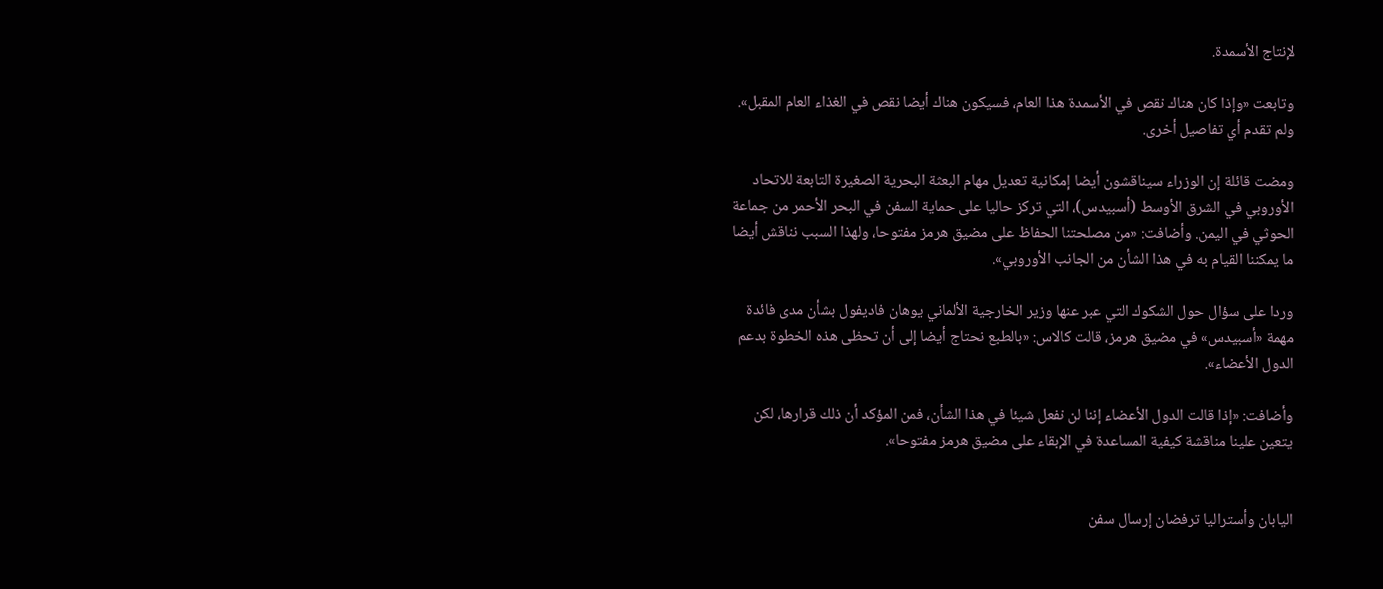لإنتاج الأسمدة.

وتابعت «وإذا كان ‌هناك نقص في الأسمدة هذا العام، فسيكون هناك أيضا ‌نقص في الغذاء العام المقبل». ولم تقدم أي تفاصيل أخرى.

ومضت قائلة إن الوزراء سيناقشون أيضا إمكانية تعديل مهام البعثة البحرية الصغيرة التابعة للاتحاد الأوروبي في الشرق ‌الأوسط (أسبيدس)، التي تركز حاليا على حماية السفن في البحر الأحمر من جماعة الحوثي في اليمن. وأضافت: «من مصلحتنا الحفاظ على مضيق هرمز مفتوحا، ولهذا السبب نناقش أيضا ما يمكننا القيام به في هذا الشأن من الجانب الأوروبي».

وردا على سؤال حول الشكوك التي عبر عنها وزير الخارجية الألماني يوهان فاديفول بشأن مدى فائدة مهمة «أسبيدس» في مضيق هرمز، قالت كالاس: «بالطبع نحتاج أيضا إلى أن تحظى هذه الخطوة بدعم الدول الأعضاء».

وأضافت: «إذا قالت الدول الأعضاء إننا لن نفعل شيئا في هذا الشأن، فمن المؤكد أن ذلك قرارها، لكن يتعين علينا مناقشة كيفية المساعدة في الإبقاء على مضيق هرمز مفتوحا».


اليابان وأستراليا ترفضان إرسال سفن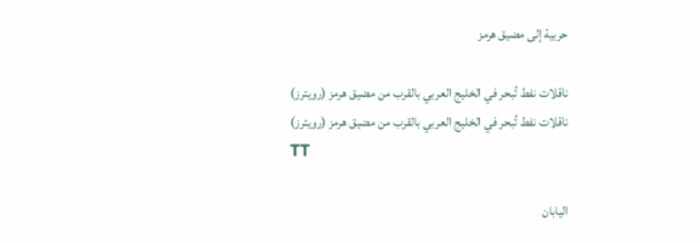حربية إلى مضيق هرمز

ناقلات نفط تُبحر في الخليج العربي بالقرب من مضيق هرمز (رويترز)
ناقلات نفط تُبحر في الخليج العربي بالقرب من مضيق هرمز (رويترز)
TT

اليابان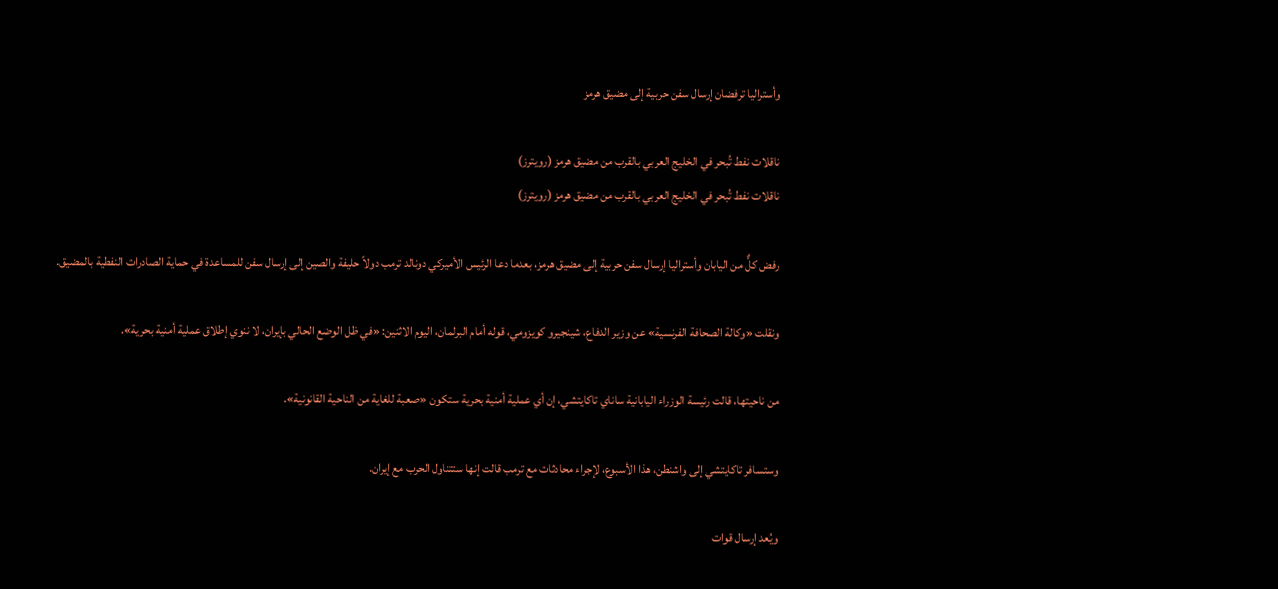وأستراليا ترفضان إرسال سفن حربية إلى مضيق هرمز

ناقلات نفط تُبحر في الخليج العربي بالقرب من مضيق هرمز (رويترز)
ناقلات نفط تُبحر في الخليج العربي بالقرب من مضيق هرمز (رويترز)

رفض كلٌّ من اليابان وأستراليا إرسال سفن حربية إلى مضيق هرمز، بعدما دعا الرئيس الأميركي دونالد ترمب دولاً حليفة والصين إلى إرسال سفن للمساعدة في حماية الصادرات النفطية بالمضيق.

ونقلت «وكالة الصحافة الفرنسية» عن وزير الدفاع، شينجيرو كويزومي، قوله أمام البرلمان، اليوم الاثنين: «في ظل الوضع الحالي بإيران، لا ننوي إطلاق عملية أمنية بحرية».

من ناحيتها، قالت رئيسة الوزراء اليابانية ساناي تاكايتشي، إن أي عملية أمنية بحرية ستكون «صعبة للغاية من الناحية القانونية».

وستسافر تاكايتشي إلى واشنطن، هذا الأسبوع، لإجراء محادثات مع ترمب قالت إنها ستتناول الحرب مع إيران.

ويُعد إرسال قوات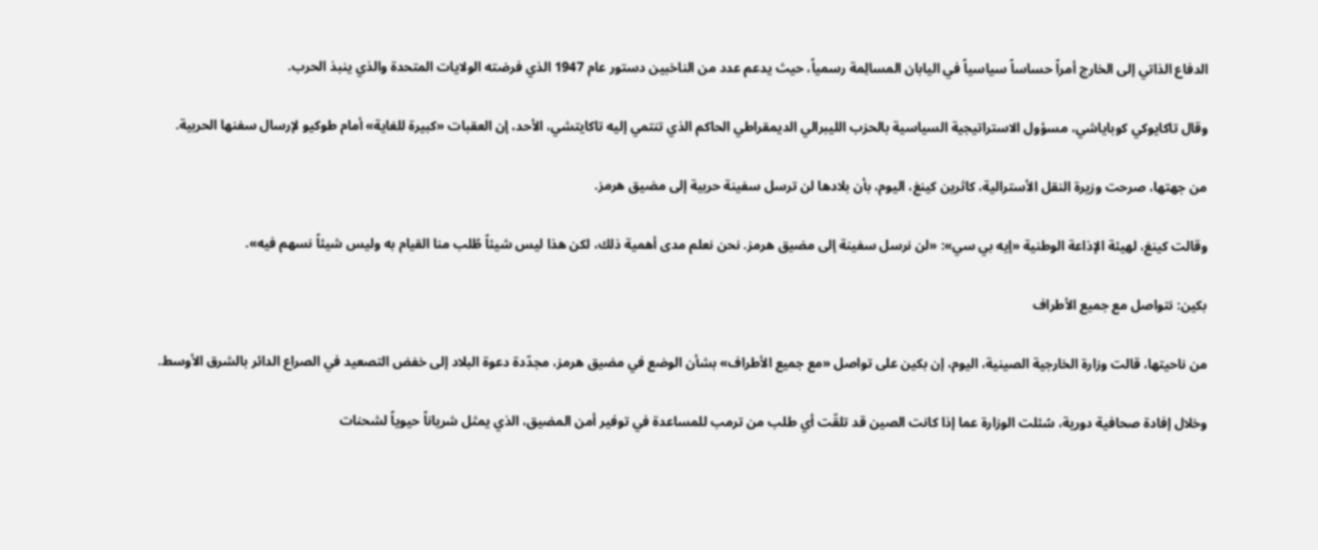الدفاع الذاتي إلى الخارج أمراً حساساً سياسياً في اليابان المسالِمة رسمياً، حيث يدعم عدد من الناخبين دستور عام 1947 الذي فرضته الولايات المتحدة والذي ينبذ الحرب.

وقال تاكايوكي كوباياشي، مسؤول الاستراتيجية السياسية بالحزب الليبرالي الديمقراطي الحاكم الذي تنتمي إليه تاكايتشي، الأحد، إن العقبات «كبيرة للغاية» أمام طوكيو لإرسال سفنها الحربية.

من جهتها، صرحت وزيرة النقل الأسترالية، كاثرين كينغ، اليوم، بأن بلادها لن ترسل سفينة حربية إلى مضيق هرمز.

وقالت كينغ، لهيئة الإذاعة الوطنية «إيه بي سي»: «لن نرسل سفينة إلى مضيق هرمز. نحن نعلم مدى أهمية ذلك، لكن هذا ليس شيئاً طُلب منا القيام به وليس شيئاً نسهم فيه».

بكين: نتواصل مع جميع الأطراف

من ناحيتها، قالت وزارة الخارجية الصينية، اليوم، إن بكين على تواصل «مع جميع الأطراف» بشأن الوضع في مضيق هرمز، مجدّدة دعوة البلاد إلى خفض التصعيد ‌في الصراع ‌الدائر بالشرق ‌الأوسط.

وخلال إفادة صحافية دورية، سُئلت الوزارة عما إذا كانت الصين قد تلقّت أي طلب من ترمب للمساعدة في توفير أمن ‌المضيق، ‌الذي يمثل شرياناً ‌حيوياً لشحنات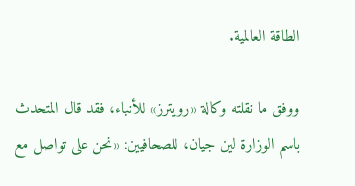الطاقة ‌العالمية.

ووفق ما نقلته وكالة «رويترز» للأنباء، فقد قال المتحدث باسم الوزارة لين جيان، للصحافيين: «نحن على تواصل مع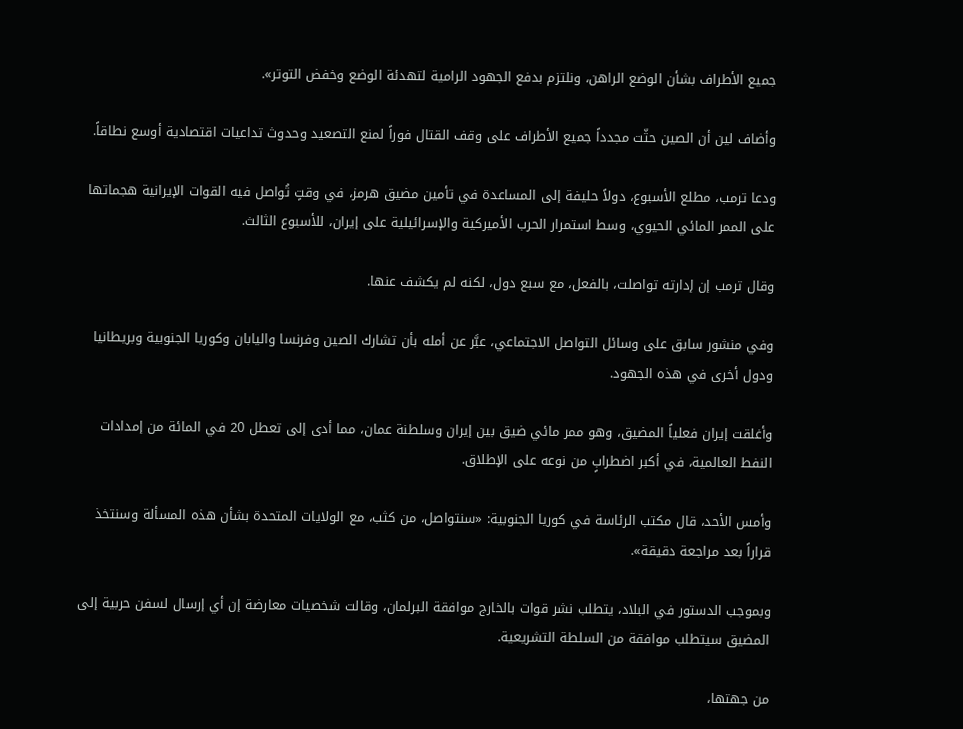جميع ‌الأطراف بشأن الوضع الراهن، ونلتزم بدفع الجهود الرامية لتهدئة الوضع وخفض التوتر».

وأضاف لين أن الصين حثّت مجدداً جميع الأطراف على وقف القتال فوراً لمنع التصعيد وحدوث تداعيات اقتصادية أوسع نطاقاً.

ودعا ترمب، مطلع الأسبوع، ‌دولاً حليفة إلى المساعدة في تأمين مضيق هرمز، في وقتٍ تُواصل فيه القوات الإيرانية هجماتها على الممر المائي الحيوي، وسط استمرار الحرب الأميركية والإسرائيلية على إيران، للأسبوع الثالث.

وقال ترمب إن إدارته تواصلت، بالفعل، مع سبع دول، لكنه لم يكشف عنها.

وفي منشور سابق على وسائل التواصل الاجتماعي، عبَّر عن أمله بأن تشارك الصين وفرنسا واليابان وكوريا الجنوبية وبريطانيا ودول أخرى في هذه الجهود.

وأغلقت إيران فعلياً المضيق، وهو ممر مائي ضيق بين إيران وسلطنة عمان، مما أدى إلى تعطل 20 في المائة من إمدادات النفط العالمية، في أكبر اضطرابٍ من نوعه على الإطلاق.

وأمس الأحد، قال مكتب الرئاسة في كوريا الجنوبية: «سنتواصل، من كثب، مع الولايات المتحدة بشأن هذه المسألة وسنتخذ قراراً بعد مراجعة دقيقة».

وبموجب الدستور في البلاد، يتطلب نشر قوات بالخارج موافقة البرلمان، وقالت شخصيات معارضة إن أي إرسال لسفن حربية إلى المضيق سيتطلب موافقة من السلطة التشريعية.

من جهتها،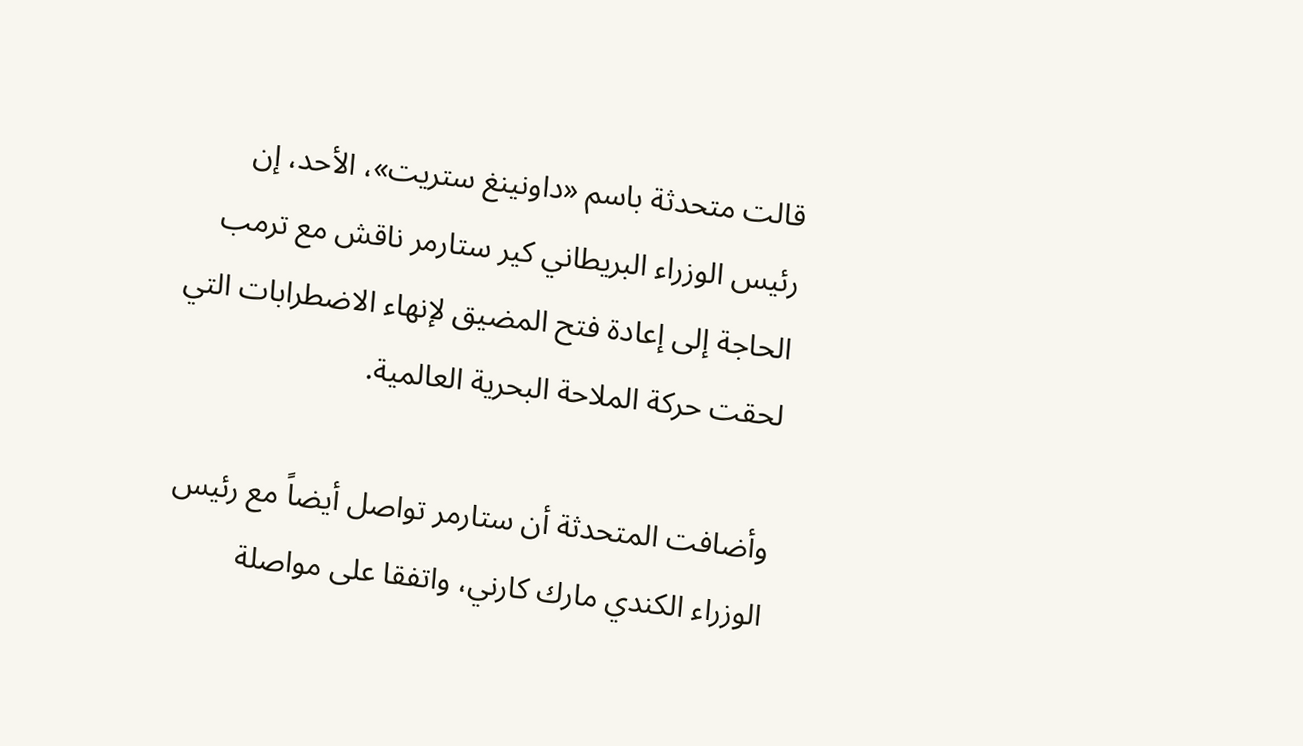قالت ‌متحدثة باسم «داونينغ ستريت»، الأحد، إن رئيس الوزراء البريطاني كير ستارمر ناقش مع ترمب الحاجة إلى إعادة فتح المضيق لإنهاء الاضطرابات التي لحقت حركة الملاحة البحرية العالمية.

وأضافت المتحدثة أن ستارمر تواصل أيضاً مع رئيس الوزراء الكندي مارك كارني، واتفقا على مواصلة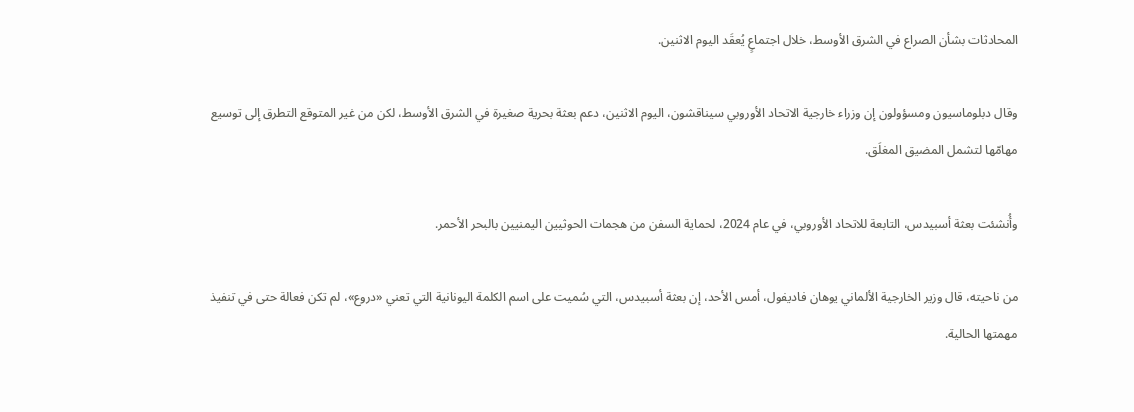المحادثات بشأن الصراع في الشرق الأوسط، خلال اجتماعٍ يُعقَد اليوم الاثنين.

وقال دبلوماسيون ومسؤولون إن وزراء خارجية الاتحاد الأوروبي سيناقشون، اليوم الاثنين، دعم بعثة بحرية صغيرة في الشرق الأوسط، لكن من غير المتوقع التطرق إلى توسيع مهامّها لتشمل المضيق المغلَق.

وأُنشئت بعثة أسبيدس، التابعة للاتحاد الأوروبي، في عام 2024، لحماية السفن من هجمات الحوثيين اليمنيين بالبحر الأحمر.

من ناحيته، قال وزير الخارجية الألماني يوهان فاديفول، أمس الأحد، إن بعثة أسبيدس، التي سُميت على اسم الكلمة اليونانية التي تعني «دروع»، لم تكن فعالة حتى في تنفيذ مهمتها الحالية.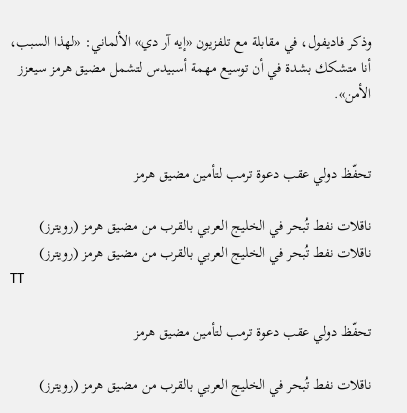وذكر فاديفول، في مقابلة مع تلفزيون «إيه آر دي» الألماني: «لهذا السبب، أنا متشكك بشدة في أن توسيع مهمة أسبيدس لتشمل مضيق هرمز سيعزز الأمن».


تحفّظ دولي عقب دعوة ترمب لتأمين مضيق هرمز

ناقلات نفط تُبحر في الخليج العربي بالقرب من مضيق هرمز (رويترز)
ناقلات نفط تُبحر في الخليج العربي بالقرب من مضيق هرمز (رويترز)
TT

تحفّظ دولي عقب دعوة ترمب لتأمين مضيق هرمز

ناقلات نفط تُبحر في الخليج العربي بالقرب من مضيق هرمز (رويترز)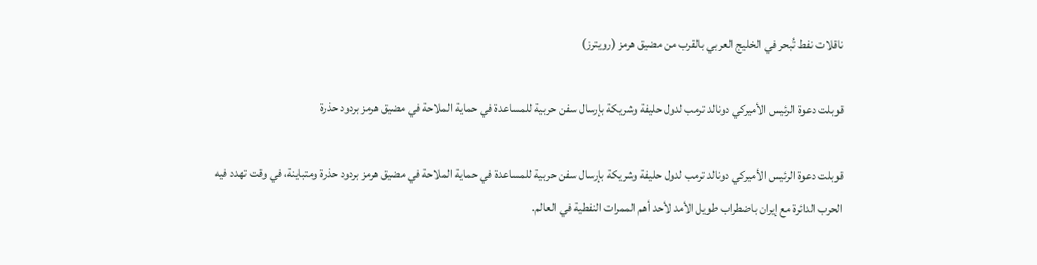ناقلات نفط تُبحر في الخليج العربي بالقرب من مضيق هرمز (رويترز)

قوبلت دعوة الرئيس الأميركي دونالد ترمب لدول حليفة وشريكة بإرسال سفن حربية للمساعدة في حماية الملاحة في مضيق هرمز بردود حذرة

قوبلت دعوة الرئيس الأميركي دونالد ترمب لدول حليفة وشريكة بإرسال سفن حربية للمساعدة في حماية الملاحة في مضيق هرمز بردود حذرة ومتباينة، في وقت تهدد فيه الحرب الدائرة مع إيران باضطراب طويل الأمد لأحد أهم الممرات النفطية في العالم.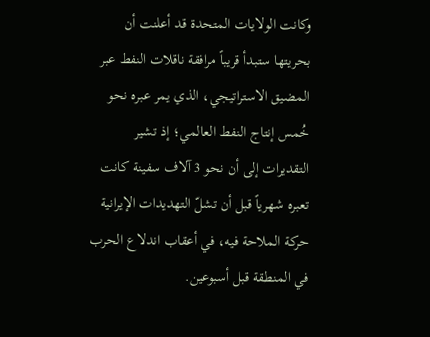وكانت الولايات المتحدة قد أعلنت أن بحريتها ستبدأ قريباً مرافقة ناقلات النفط عبر المضيق الاستراتيجي، الذي يمر عبره نحو خُمس إنتاج النفط العالمي؛ إذ تشير التقديرات إلى أن نحو 3 آلاف سفينة كانت تعبره شهرياً قبل أن تشلّ التهديدات الإيرانية حركة الملاحة فيه، في أعقاب اندلاع الحرب في المنطقة قبل أسبوعين.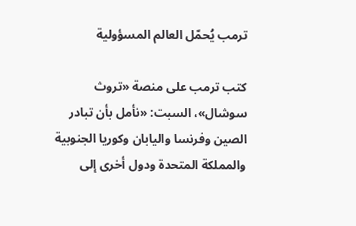ترمب يُحمّل العالم المسؤولية

كتب ترمب على منصة «تروث سوشال»، السبت: «نأمل بأن تبادر الصين وفرنسا واليابان وكوريا الجنوبية والمملكة المتحدة ودول أخرى إلى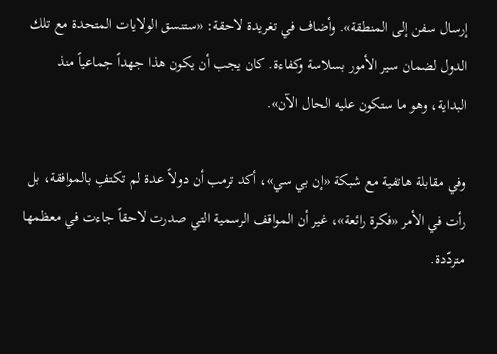إرسال سفن إلى المنطقة». وأضاف في تغريدة لاحقة: «ستنسق الولايات المتحدة مع تلك الدول لضمان سير الأمور بسلاسة وكفاءة. كان يجب أن يكون هذا جهداً جماعياً منذ البداية، وهو ما ستكون عليه الحال الآن».

وفي مقابلة هاتفية مع شبكة «إن بي سي»، أكد ترمب أن دولاً عدة لم تكتفِ بالموافقة، بل رأت في الأمر «فكرة رائعة»، غير أن المواقف الرسمية التي صدرت لاحقاً جاءت في معظمها متردّدة.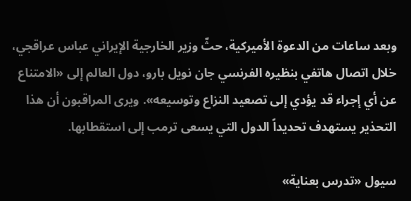وبعد ساعات من الدعوة الأميركية، حثّ وزير الخارجية الإيراني عباس عراقجي، خلال اتصال هاتفي بنظيره الفرنسي جان نويل بارو، دول العالم إلى «الامتناع عن أي إجراء قد يؤدي إلى تصعيد النزاع وتوسيعه». ويرى المراقبون أن هذا التحذير يستهدف تحديداً الدول التي يسعى ترمب إلى استقطابها.

سيول «تدرس بعناية»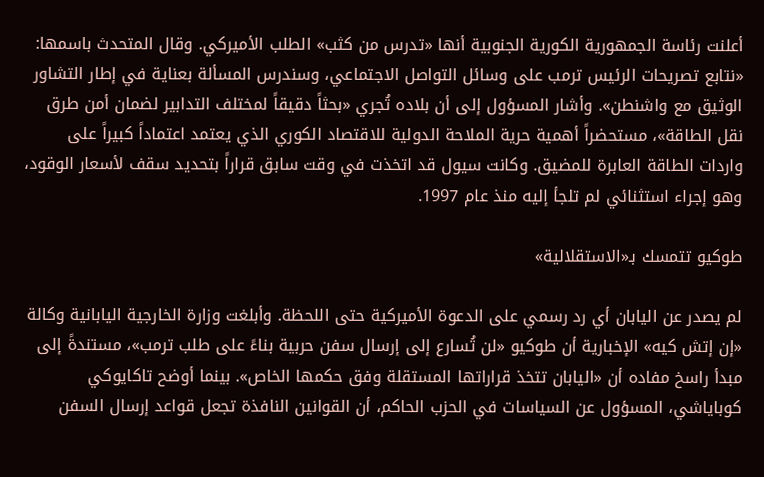أعلنت رئاسة الجمهورية الكورية الجنوبية أنها «تدرس من كثب» الطلب الأميركي. وقال المتحدث باسمها: «نتابع تصريحات الرئيس ترمب على وسائل التواصل الاجتماعي، وسندرس المسألة بعناية في إطار التشاور الوثيق مع واشنطن». وأشار المسؤول إلى أن بلاده تُجري «بحثاً دقيقاً لمختلف التدابير لضمان أمن طرق نقل الطاقة»، مستحضراً أهمية حرية الملاحة الدولية للاقتصاد الكوري الذي يعتمد اعتماداً كبيراً على واردات الطاقة العابرة للمضيق. وكانت سيول قد اتخذت في وقت سابق قراراً بتحديد سقف لأسعار الوقود، وهو إجراء استثنائي لم تلجأ إليه منذ عام 1997.

طوكيو تتمسك بـ«الاستقلالية»

لم يصدر عن اليابان أي رد رسمي على الدعوة الأميركية حتى اللحظة. وأبلغت وزارة الخارجية اليابانية وكالة «إن إتش كيه» الإخبارية أن طوكيو «لن تُسارع إلى إرسال سفن حربية بناءً على طلب ترمب»، مستندةً إلى مبدأ راسخ مفاده أن «اليابان تتخذ قراراتها المستقلة وفق حكمها الخاص». بينما أوضح تاكايوكي كوباياشي، المسؤول عن السياسات في الحزب الحاكم، أن القوانين النافذة تجعل قواعد إرسال السفن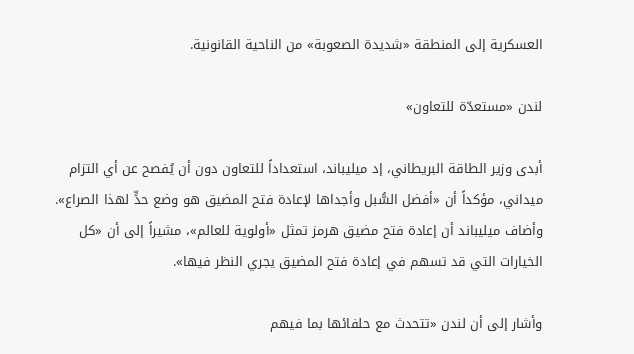العسكرية إلى المنطقة «شديدة الصعوبة» من الناحية القانونية.

لندن «مستعدّة للتعاون»

أبدى وزير الطاقة البريطاني، إد ميليباند، استعداداً للتعاون دون أن يُفصح عن أي التزام ميداني، مؤكداً أن «أفضل السُّبل وأجداها لإعادة فتح المضيق هو وضع حدٍّ لهذا الصراع». وأضاف ميليباند أن إعادة فتح مضيق هرمز تمثل «أولوية للعالم»، مشيراً إلى أن «كل الخيارات التي قد تسهم في إعادة فتح المضيق يجري النظر فيها».

وأشار إلى أن لندن «تتحدث مع حلفائها بما فيهم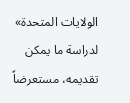الولايات المتحدة» لدراسة ما يمكن تقديمه، مستعرضاً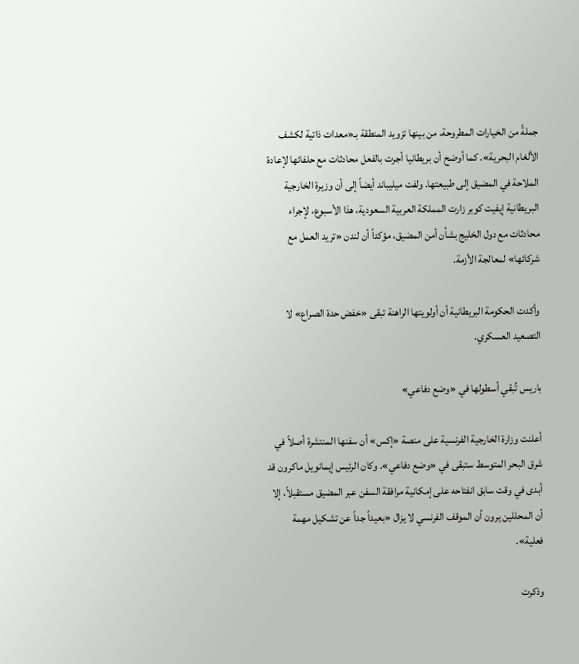جملةً من الخيارات المطروحة، من بينها تزويد المنطقة بـ«معدات ذاتية لكشف الألغام البحرية». كما أوضح أن بريطانيا أجرت بالفعل محادثات مع حلفائها لإعادة الملاحة في المضيق إلى طبيعتها. ولفت ميليباند أيضاً إلى أن وزيرة الخارجية البريطانية إيفيت كوبر زارت المملكة العربية السعودية، هذا الأسبوع، لإجراء محادثات مع دول الخليج بشأن أمن المضيق، مؤكداً أن لندن «تريد العمل مع شركائها» لمعالجة الأزمة.

وأكدت الحكومة البريطانية أن أولويتها الراهنة تبقى «خفض حدة الصراع» لا التصعيد العسكري.

باريس تُبقي أسطولها في «وضع دفاعي»

أعلنت وزارة الخارجية الفرنسية على منصة «إكس» أن سفنها المنتشرة أصلاً في شرق البحر المتوسط ستبقى في «وضع دفاعي». وكان الرئيس إيمانويل ماكرون قد أبدى في وقت سابق انفتاحه على إمكانية مرافقة السفن عبر المضيق مستقبلاً، إلا أن المحللين يرون أن الموقف الفرنسي لا يزال «بعيداً جداً عن تشكيل مهمة فعلية».

وذكرت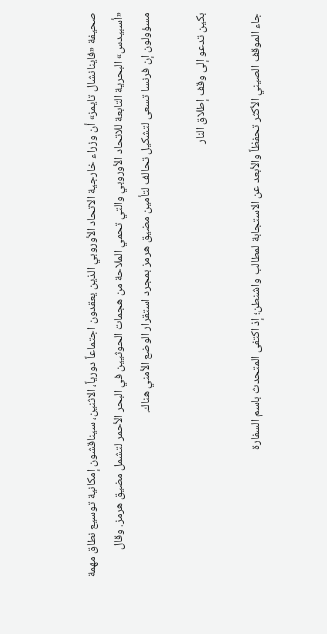صحيفة «فاينانشال تايمز» أن وزراء خارجية الاتحاد الأوروبي الذين يعقدون اجتماعاً دورياً، الاثنين، سيناقشون إمكانية توسيع نطاق مهمة «أسبيدس» البحرية التابعة للاتحاد الأوروبي والتي تحمي الملاحة من هجمات الحوثيين في البحر الأحمر لتشمل مضيق هرمز. وقال مسؤولون إن فرنسا تسعى لتشكيل تحالف لتأمين مضيق هرمز بمجرد استقرار الوضع الأمني هناك.

بكين تدعو إلى وقف إطلاق النار

جاء الموقف الصيني الأكثر تحفظاً والأبعد عن الاستجابة لمطالب واشنطن؛ إذ اكتفى المتحدث باسم السفارة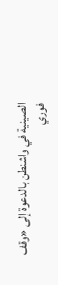الصينية في واشنطن بالدعوة إلى «وقف فوري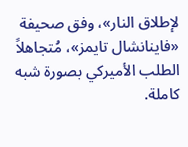لإطلاق النار»، وفق صحيفة «فاينانشال تايمز»، مُتجاهلاً الطلب الأميركي بصورة شبه كاملة.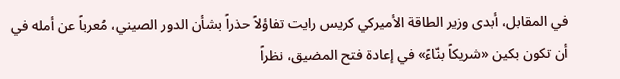في المقابل، أبدى وزير الطاقة الأميركي كريس رايت تفاؤلاً حذراً بشأن الدور الصيني، مُعرباً عن أمله في أن تكون بكين «شريكاً بنّاءً» في إعادة فتح المضيق، نظراً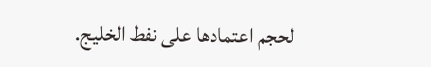لحجم اعتمادها على نفط الخليج.